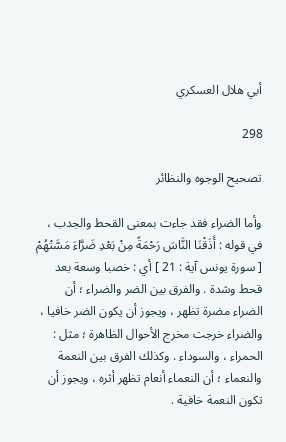أبي هلال العسكري

298

تصحيح الوجوه والنظائر

وأما الضراء فقد جاءت بمعنى القحط والجدب ، في قوله : أَذَقْنَا النَّاسَ رَحْمَةً مِنْ بَعْدِ ضَرَّاءَ مَسَّتْهُمْ [ سورة يونس آية : 21 ] أي : خصبا وسعة بعد قحط وشدة . والفرق بين الضر والضراء ؛ أن الضراء مضرة تظهر ، ويجوز أن يكون الضر خافيا ، والضراء خرجت مخرج الأحوال الظاهرة ؛ مثل : الحمراء ، والسوداء . وكذلك الفرق بين النعمة والنعماء ؛ أن النعماء أنعام تظهر أثره ، ويجوز أن تكون النعمة خافية .